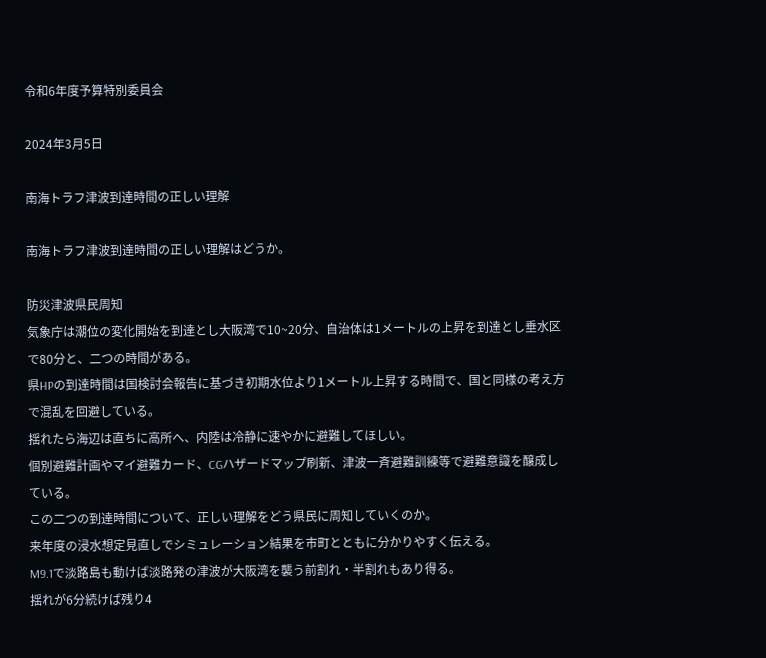令和6年度予算特別委員会

2024年3月5日

南海トラフ津波到達時間の正しい理解

南海トラフ津波到達時間の正しい理解はどうか。

防災津波県民周知
気象庁は潮位の変化開始を到達とし大阪湾で10~20分、自治体は1メートルの上昇を到達とし垂水区で80分と、二つの時間がある。
県HPの到達時間は国検討会報告に基づき初期水位より1メートル上昇する時間で、国と同様の考え方で混乱を回避している。
揺れたら海辺は直ちに高所へ、内陸は冷静に速やかに避難してほしい。
個別避難計画やマイ避難カード、CGハザードマップ刷新、津波一斉避難訓練等で避難意識を醸成している。
この二つの到達時間について、正しい理解をどう県民に周知していくのか。
来年度の浸水想定見直しでシミュレーション結果を市町とともに分かりやすく伝える。
M9.1で淡路島も動けば淡路発の津波が大阪湾を襲う前割れ・半割れもあり得る。
揺れが6分続けば残り4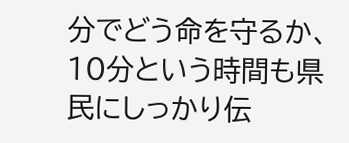分でどう命を守るか、10分という時間も県民にしっかり伝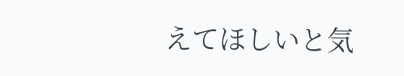えてほしいと気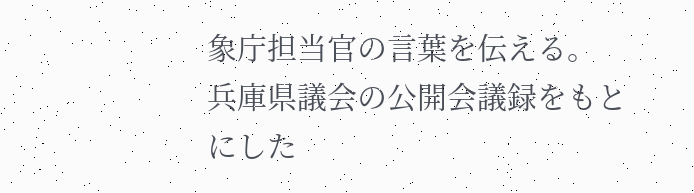象庁担当官の言葉を伝える。
兵庫県議会の公開会議録をもとにした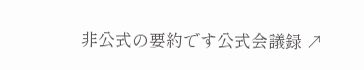非公式の要約です公式会議録 ↗